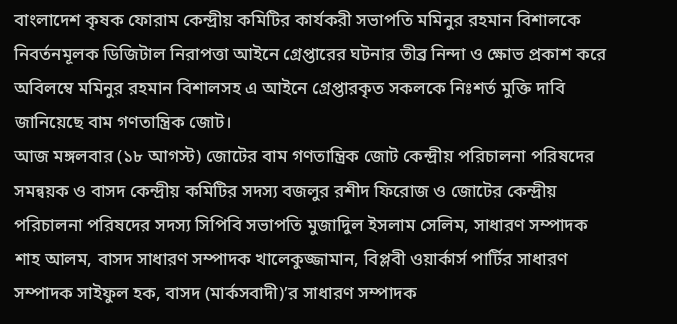বাংলাদেশ কৃষক ফোরাম কেন্দ্রীয় কমিটির কার্যকরী সভাপতি মমিনুর রহমান বিশালকে নিবর্তনমূলক ডিজিটাল নিরাপত্তা আইনে গ্রেপ্তারের ঘটনার তীব্র নিন্দা ও ক্ষোভ প্রকাশ করে অবিলম্বে মমিনুর রহমান বিশালসহ এ আইনে গ্রেপ্তারকৃত সকলকে নিঃশর্ত মুক্তি দাবি জানিয়েছে বাম গণতান্ত্রিক জোট।
আজ মঙ্গলবার (১৮ আগস্ট) জোটের বাম গণতান্ত্রিক জোট কেন্দ্রীয় পরিচালনা পরিষদের সমন্বয়ক ও বাসদ কেন্দ্রীয় কমিটির সদস্য বজলুর রশীদ ফিরোজ ও জোটের কেন্দ্রীয় পরিচালনা পরিষদের সদস্য সিপিবি সভাপতি মুজাদিুল ইসলাম সেলিম, সাধারণ সম্পাদক শাহ আলম, বাসদ সাধারণ সম্পাদক খালেকুজ্জামান, বিপ্লবী ওয়ার্কার্স পার্টির সাধারণ সম্পাদক সাইফুল হক, বাসদ (মার্কসবাদী)’র সাধারণ সম্পাদক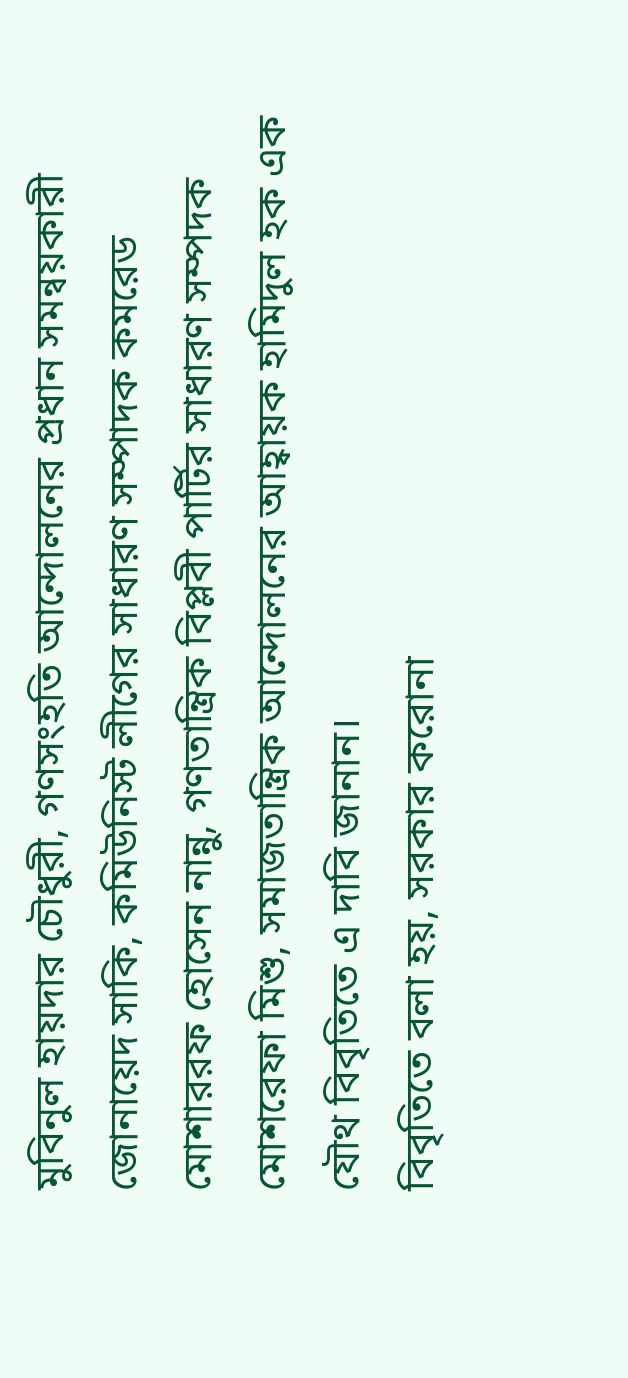মুবিনুল হায়দার চৌধুরী, গণসংহতি আন্দোলনের প্রধান সমন্বয়কারী জোনায়েদ সাকি, কমিউনিস্ট লীগের সাধারণ সম্পাদক কমরেড মোশাররফ হোসেন নান্নু, গণতান্ত্রিক বিপ্লবী পার্টির সাধারণ সম্পদক মোশরেফা মিশু, সমাজতান্ত্রিক আন্দোলনের আহ্বায়ক হামিদুল হক এক যৌথ বিবৃতিতে এ দাবি জানান।
বিবৃতিতে বলা হয়, সরকার করোনা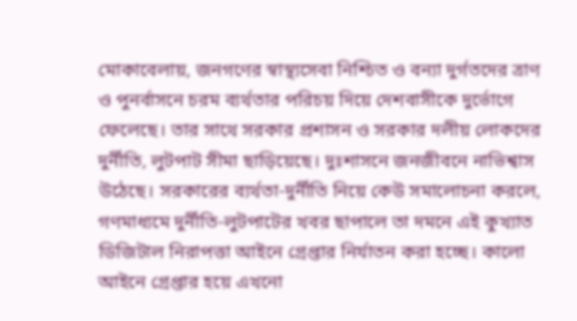মোকাবেলায়, জনগণের স্বাস্থ্যসেবা নিশ্চিত ও বন্যা দুর্গতদের ত্রাণ ও পুনর্বাসনে চরম ব্যর্থতার পরিচয় দিয়ে দেশবাসীকে দুর্ভোগে ফেলেছে। তার সাথে সরকার প্রশাসন ও সরকার দলীয় লোকদের দুর্নীতি, লুটপাট সীমা ছাড়িয়েছে। দুঃশাসনে জনজীবনে নাভিশ্বাস উঠেছে। সরকারের ব্যর্থতা-দুর্নীতি নিয়ে কেউ সমালোচনা করলে, গণমাধ্যমে দুর্নীতি-লুটপাটের খবর ছাপালে তা দমনে এই কুখ্যাত ডিজিটাল নিরাপত্তা আইনে গ্রেপ্তার নির্যাতন করা হচ্ছে। কালো আইনে গ্রেপ্তার হয়ে এখনো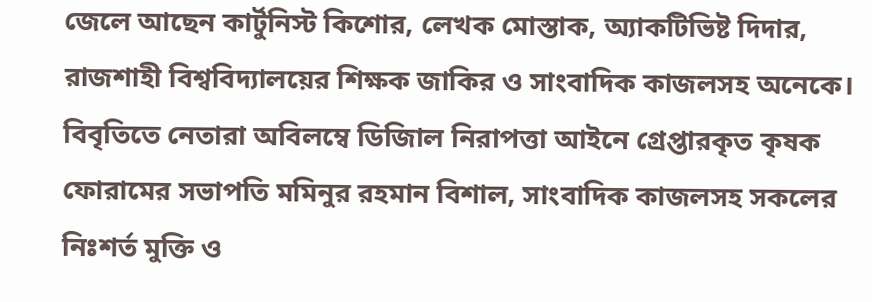জেলে আছেন কার্টুনিস্ট কিশোর, লেখক মোস্তাক, অ্যাকটিভিষ্ট দিদার, রাজশাহী বিশ্ববিদ্যালয়ের শিক্ষক জাকির ও সাংবাদিক কাজলসহ অনেকে।
বিবৃতিতে নেতারা অবিলম্বে ডিজিাল নিরাপত্তা আইনে গ্রেপ্তারকৃত কৃষক ফোরামের সভাপতি মমিনুর রহমান বিশাল, সাংবাদিক কাজলসহ সকলের নিঃশর্ত মুক্তি ও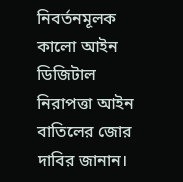নিবর্তনমূলক কালো আইন ডিজিটাল নিরাপত্তা আইন বাতিলের জোর দাবির জানান।